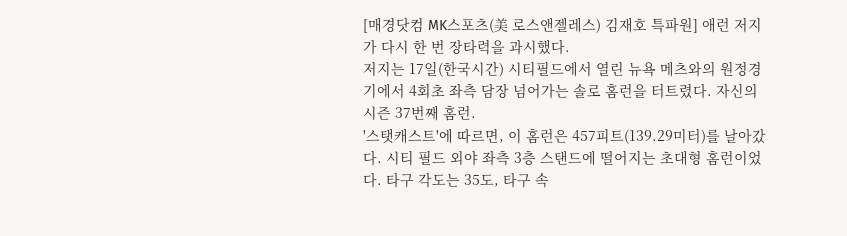[매경닷컴 MK스포츠(美 로스앤젤레스) 김재호 특파원] 애런 저지가 다시 한 번 장타력을 과시했다.
저지는 17일(한국시간) 시티필드에서 열린 뉴욕 메츠와의 원정경기에서 4회초 좌측 담장 넘어가는 솔로 홈런을 터트렸다. 자신의 시즌 37번째 홈런.
'스탯캐스트'에 따르면, 이 홈런은 457피트(139.29미터)를 날아갔다. 시티 필드 외야 좌측 3층 스탠드에 떨어지는 초대형 홈런이었다. 타구 각도는 35도, 타구 속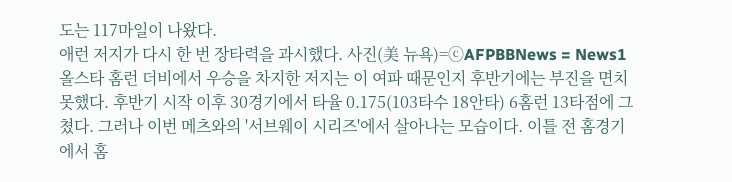도는 117마일이 나왔다.
애런 저지가 다시 한 번 장타력을 과시했다. 사진(美 뉴욕)=ⓒAFPBBNews = News1
올스타 홈런 더비에서 우승을 차지한 저지는 이 여파 때문인지 후반기에는 부진을 면치 못했다. 후반기 시작 이후 30경기에서 타율 0.175(103타수 18안타) 6홈런 13타점에 그쳤다. 그러나 이번 메츠와의 '서브웨이 시리즈'에서 살아나는 모습이다. 이틀 전 홈경기에서 홈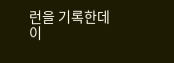런을 기록한데 이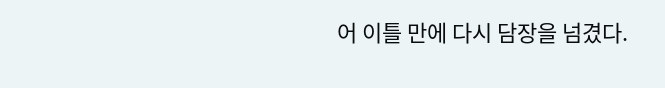어 이틀 만에 다시 담장을 넘겼다.